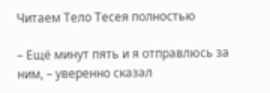Читаем Тело Тесея полностью

– Ещё минут пять и я отправлюсь за ним, – уверенно сказал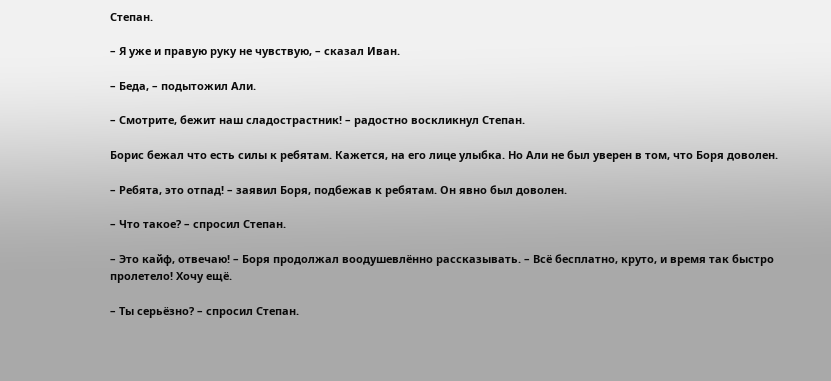Степан.

– Я уже и правую руку не чувствую, – сказал Иван.

– Беда, – подытожил Али.

– Смотрите, бежит наш сладострастник! – радостно воскликнул Степан.

Борис бежал что есть силы к ребятам. Кажется, на его лице улыбка. Но Али не был уверен в том, что Боря доволен.

– Ребята, это отпад! – заявил Боря, подбежав к ребятам. Он явно был доволен.

– Что такое? – спросил Степан.

– Это кайф, отвечаю! – Боря продолжал воодушевлённо рассказывать. – Всё бесплатно, круто, и время так быстро пролетело! Хочу ещё.

– Ты серьёзно? – спросил Степан.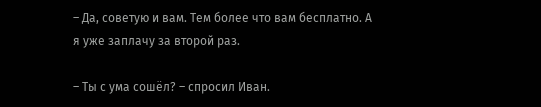– Да, советую и вам. Тем более что вам бесплатно. А я уже заплачу за второй раз.

– Ты с ума сошёл? – спросил Иван.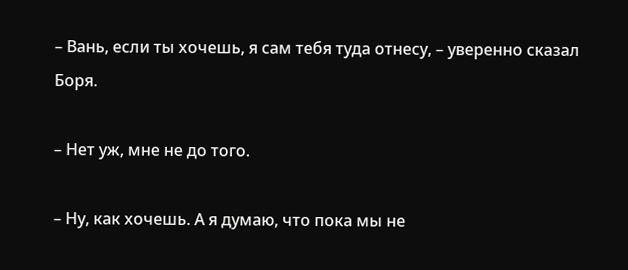– Вань, если ты хочешь, я сам тебя туда отнесу, – уверенно сказал Боря.

– Нет уж, мне не до того.

– Ну, как хочешь. А я думаю, что пока мы не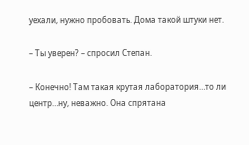уехали, нужно пробовать. Дома такой штуки нет.

– Ты уверен? – спросил Степан.

– Конечно! Там такая крутая лаборатория…то ли центр…ну, неважно. Она спрятана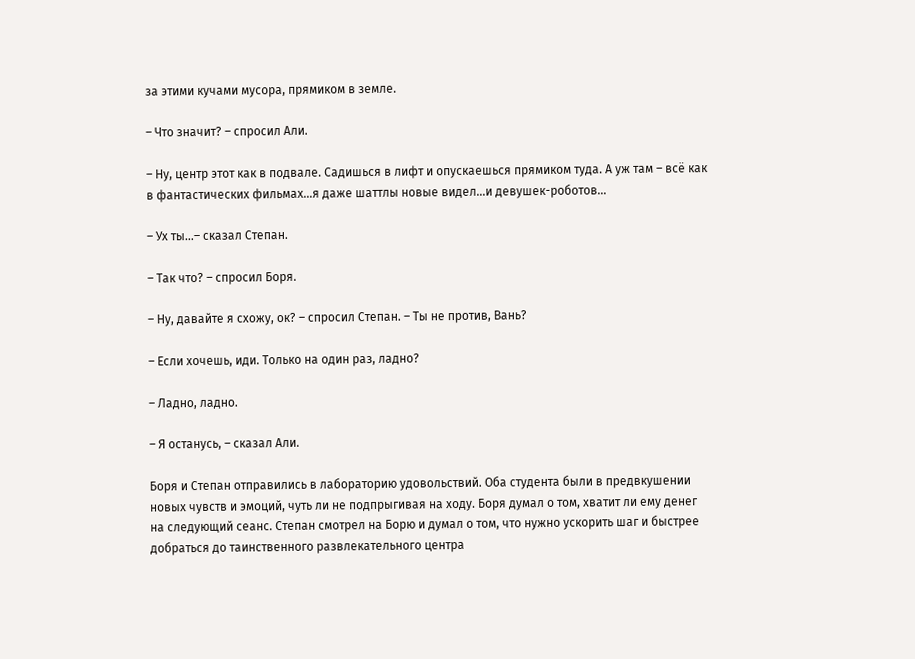за этими кучами мусора, прямиком в земле.

– Что значит? – спросил Али.

– Ну, центр этот как в подвале. Садишься в лифт и опускаешься прямиком туда. А уж там – всё как в фантастических фильмах…я даже шаттлы новые видел…и девушек-роботов…

– Ух ты…– сказал Степан.

– Так что? – спросил Боря.

– Ну, давайте я схожу, ок? – спросил Степан. – Ты не против, Вань?

– Если хочешь, иди. Только на один раз, ладно?

– Ладно, ладно.

– Я останусь, – сказал Али.

Боря и Степан отправились в лабораторию удовольствий. Оба студента были в предвкушении новых чувств и эмоций, чуть ли не подпрыгивая на ходу. Боря думал о том, хватит ли ему денег на следующий сеанс. Степан смотрел на Борю и думал о том, что нужно ускорить шаг и быстрее добраться до таинственного развлекательного центра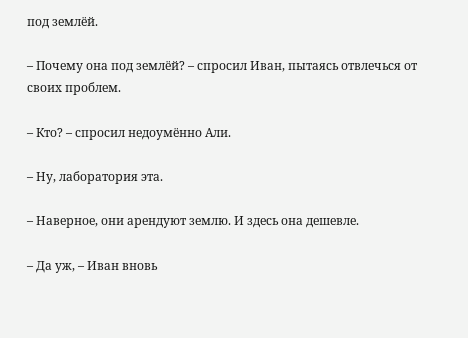под землёй.

– Почему она под землёй? – спросил Иван, пытаясь отвлечься от своих проблем.

– Кто? – спросил недоумённо Али.

– Ну, лаборатория эта.

– Наверное, они арендуют землю. И здесь она дешевле.

– Да уж, – Иван вновь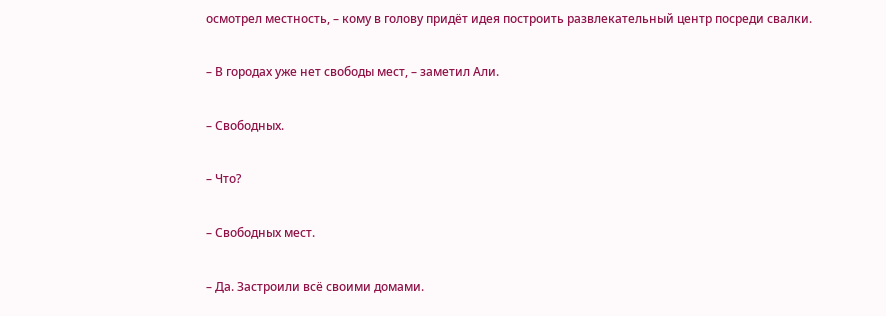осмотрел местность, – кому в голову придёт идея построить развлекательный центр посреди свалки.

– В городах уже нет свободы мест, – заметил Али.

– Свободных.

– Что?

– Свободных мест.

– Да. Застроили всё своими домами.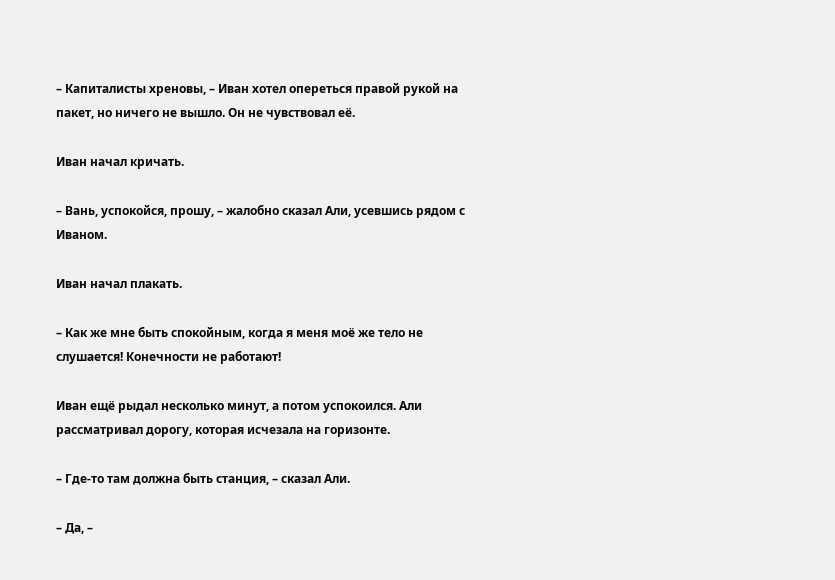– Капиталисты хреновы, – Иван хотел опереться правой рукой на пакет, но ничего не вышло. Он не чувствовал её.

Иван начал кричать.

– Вань, успокойся, прошу, – жалобно сказал Али, усевшись рядом с Иваном.

Иван начал плакать.

– Как же мне быть спокойным, когда я меня моё же тело не слушается! Конечности не работают!

Иван ещё рыдал несколько минут, а потом успокоился. Али рассматривал дорогу, которая исчезала на горизонте.

– Где-то там должна быть станция, – сказал Али.

– Да, –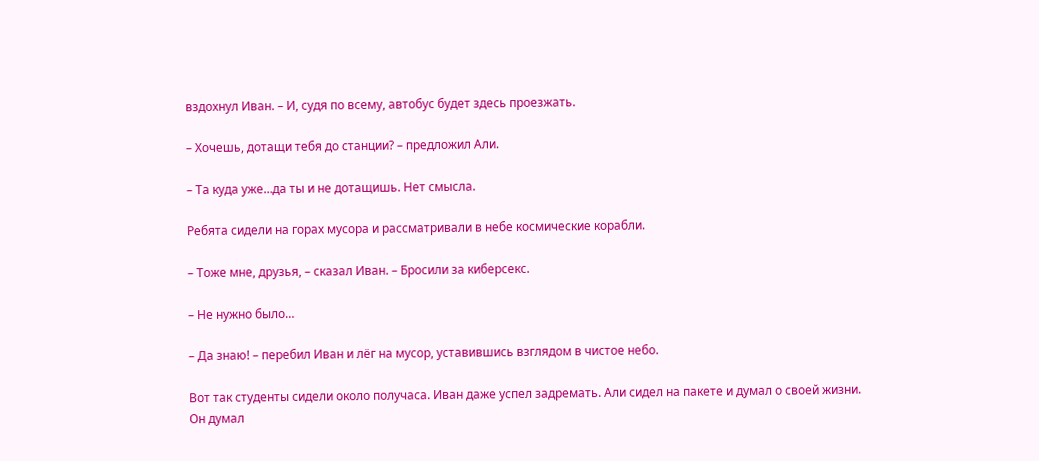вздохнул Иван. – И, судя по всему, автобус будет здесь проезжать.

– Хочешь, дотащи тебя до станции? – предложил Али.

– Та куда уже…да ты и не дотащишь. Нет смысла.

Ребята сидели на горах мусора и рассматривали в небе космические корабли.

– Тоже мне, друзья, – сказал Иван. – Бросили за киберсекс.

– Не нужно было…

– Да знаю! – перебил Иван и лёг на мусор, уставившись взглядом в чистое небо.

Вот так студенты сидели около получаса. Иван даже успел задремать. Али сидел на пакете и думал о своей жизни. Он думал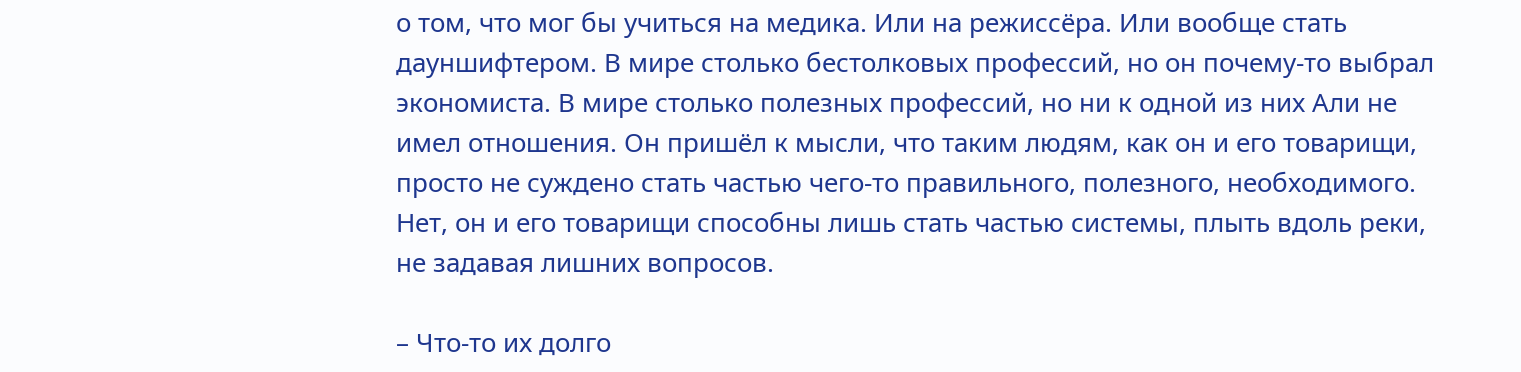о том, что мог бы учиться на медика. Или на режиссёра. Или вообще стать дауншифтером. В мире столько бестолковых профессий, но он почему-то выбрал экономиста. В мире столько полезных профессий, но ни к одной из них Али не имел отношения. Он пришёл к мысли, что таким людям, как он и его товарищи, просто не суждено стать частью чего-то правильного, полезного, необходимого. Нет, он и его товарищи способны лишь стать частью системы, плыть вдоль реки, не задавая лишних вопросов.

– Что-то их долго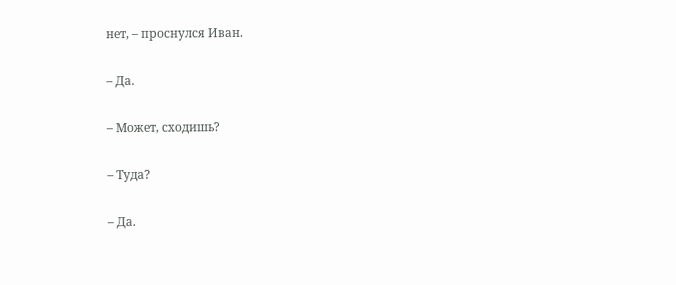нет, – проснулся Иван.

– Да.

– Может, сходишь?

– Туда?

– Да.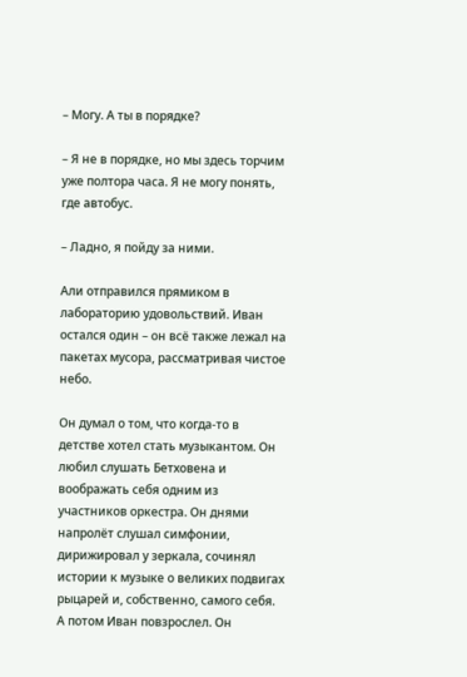– Могу. А ты в порядке?

– Я не в порядке, но мы здесь торчим уже полтора часа. Я не могу понять, где автобус.

– Ладно, я пойду за ними.

Али отправился прямиком в лабораторию удовольствий. Иван остался один – он всё также лежал на пакетах мусора, рассматривая чистое небо.

Он думал о том, что когда-то в детстве хотел стать музыкантом. Он любил слушать Бетховена и воображать себя одним из участников оркестра. Он днями напролёт слушал симфонии, дирижировал у зеркала, сочинял истории к музыке о великих подвигах рыцарей и, собственно, самого себя. А потом Иван повзрослел. Он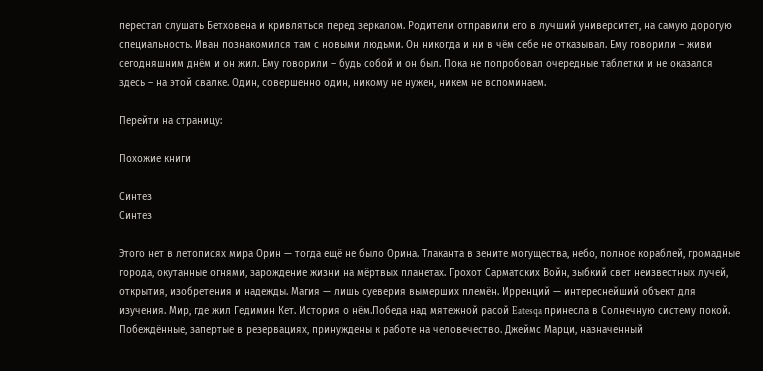перестал слушать Бетховена и кривляться перед зеркалом. Родители отправили его в лучший университет, на самую дорогую специальность. Иван познакомился там с новыми людьми. Он никогда и ни в чём себе не отказывал. Ему говорили – живи сегодняшним днём и он жил. Ему говорили – будь собой и он был. Пока не попробовал очередные таблетки и не оказался здесь – на этой свалке. Один, совершенно один, никому не нужен, никем не вспоминаем.

Перейти на страницу:

Похожие книги

Синтез
Синтез

Этого нет в летописях мира Орин — тогда ещё не было Орина. Тлаканта в зените могущества, небо, полное кораблей, громадные города, окутанные огнями, зарождение жизни на мёртвых планетах. Грохот Сарматских Войн, зыбкий свет неизвестных лучей, открытия, изобретения и надежды. Магия — лишь суеверия вымерших племён. Ирренций — интереснейший объект для изучения. Мир, где жил Гедимин Кет. История о нём.Победа над мятежной расой Eatesqa принесла в Солнечную систему покой. Побеждённые, запертые в резервациях, принуждены к работе на человечество. Джеймс Марци, назначенный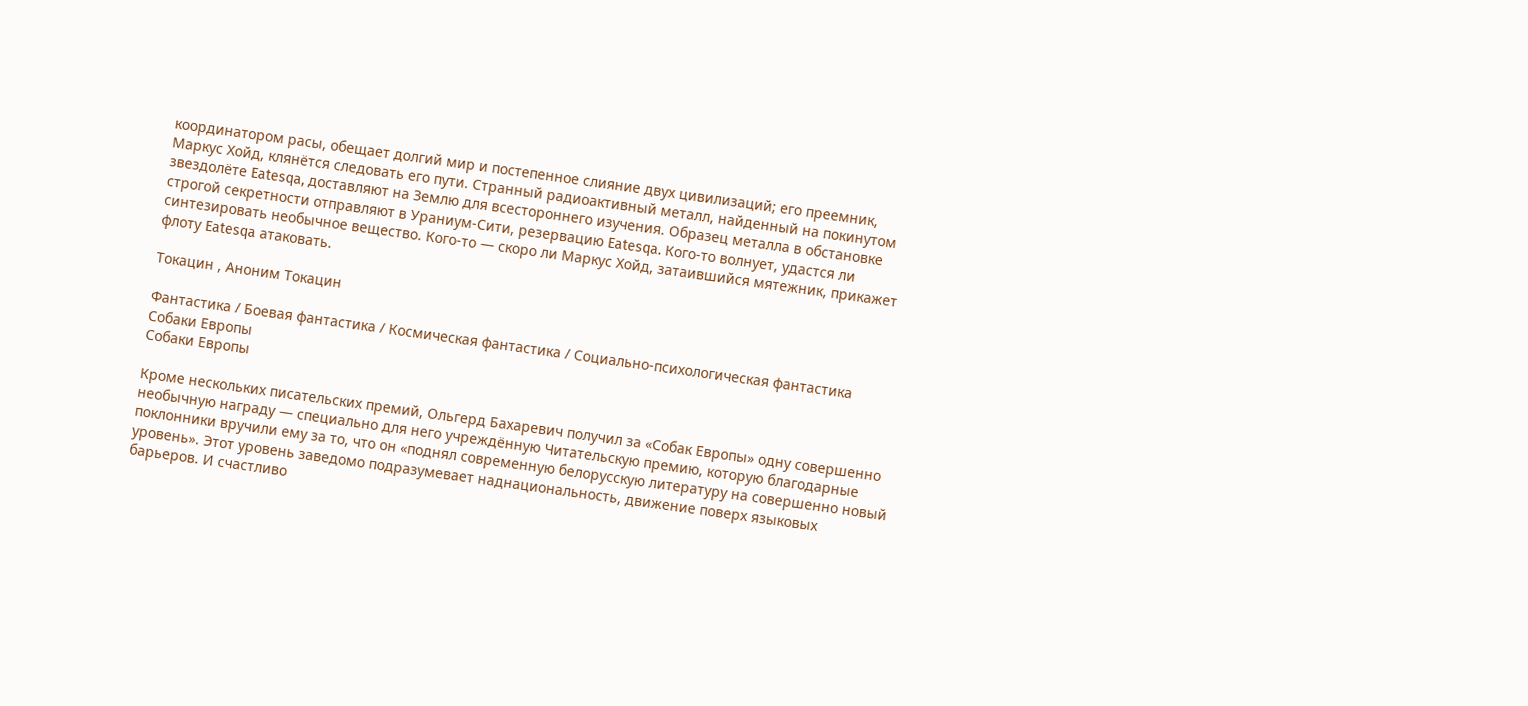координатором расы, обещает долгий мир и постепенное слияние двух цивилизаций; его преемник, Маркус Хойд, клянётся следовать его пути. Странный радиоактивный металл, найденный на покинутом звездолёте Eatesqa, доставляют на Землю для всестороннего изучения. Образец металла в обстановке строгой секретности отправляют в Ураниум-Сити, резервацию Eatesqa. Кого-то волнует, удастся ли синтезировать необычное вещество. Кого-то — скоро ли Маркус Хойд, затаившийся мятежник, прикажет флоту Eatesqa атаковать.

Токацин , Аноним Токацин

Фантастика / Боевая фантастика / Космическая фантастика / Социально-психологическая фантастика
Собаки Европы
Собаки Европы

Кроме нескольких писательских премий, Ольгерд Бахаревич получил за «Собак Европы» одну совершенно необычную награду — специально для него учреждённую Читательскую премию, которую благодарные поклонники вручили ему за то, что он «поднял современную белорусскую литературу на совершенно новый уровень». Этот уровень заведомо подразумевает наднациональность, движение поверх языковых барьеров. И счастливо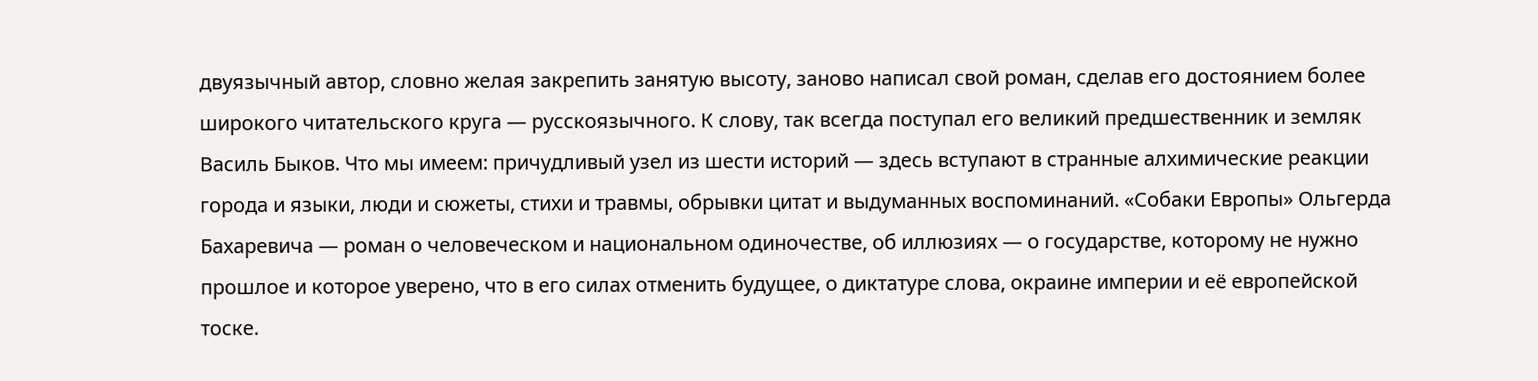двуязычный автор, словно желая закрепить занятую высоту, заново написал свой роман, сделав его достоянием более широкого читательского круга — русскоязычного. К слову, так всегда поступал его великий предшественник и земляк Василь Быков. Что мы имеем: причудливый узел из шести историй — здесь вступают в странные алхимические реакции города и языки, люди и сюжеты, стихи и травмы, обрывки цитат и выдуманных воспоминаний. «Собаки Европы» Ольгерда Бахаревича — роман о человеческом и национальном одиночестве, об иллюзиях — о государстве, которому не нужно прошлое и которое уверено, что в его силах отменить будущее, о диктатуре слова, окраине империи и её европейской тоске.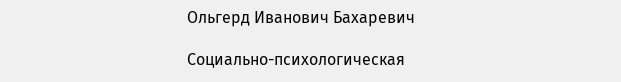Ольгерд Иванович Бахаревич

Социально-психологическая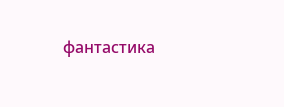фантастика